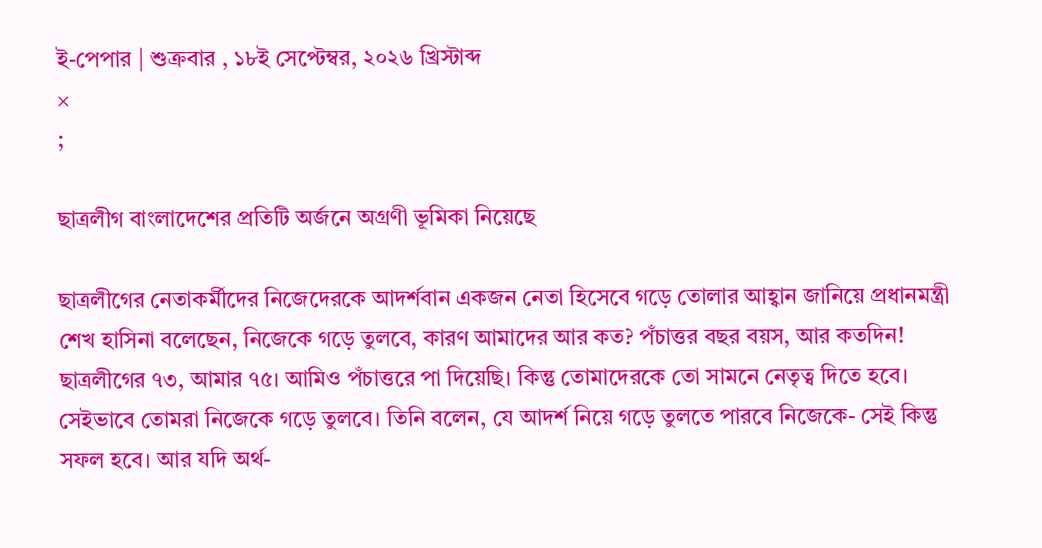ই-পেপার | শুক্রবার , ১৮ই সেপ্টেম্বর, ২০২৬ খ্রিস্টাব্দ
×
;

ছাত্রলীগ বাংলাদেশের প্রতিটি অর্জনে অগ্রণী ভূমিকা নিয়েছে

ছাত্রলীগের নেতাকর্মীদের নিজেদেরকে আদর্শবান একজন নেতা হিসেবে গড়ে তোলার আহ্বান জানিয়ে প্রধানমন্ত্রী শেখ হাসিনা বলেছেন, নিজেকে গড়ে তুলবে, কারণ আমাদের আর কত? পঁচাত্তর বছর বয়স, আর কতদিন! ছাত্রলীগের ৭৩, আমার ৭৫। আমিও পঁচাত্তরে পা দিয়েছি। কিন্তু তোমাদেরকে তো সামনে নেতৃত্ব দিতে হবে। সেইভাবে তোমরা নিজেকে গড়ে তুলবে। তিনি বলেন, যে আদর্শ নিয়ে গড়ে তুলতে পারবে নিজেকে- সেই কিন্তু সফল হবে। আর যদি অর্থ-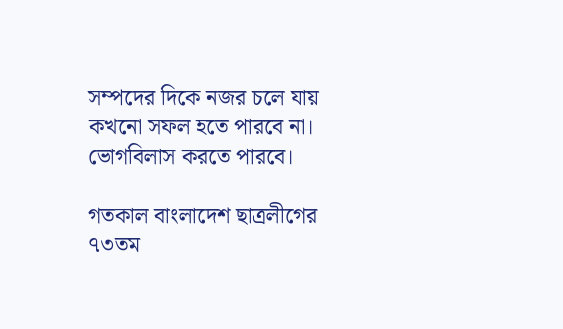সম্পদের দিকে নজর চলে যায় কখনো সফল হতে পারবে না। ভোগবিলাস করতে পারবে।

গতকাল বাংলাদেশ ছাত্রলীগের ৭৩তম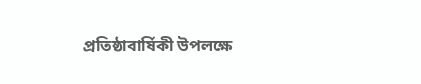প্রতিষ্ঠাবার্ষিকী উপলক্ষে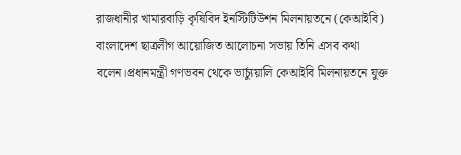রাজধানীর খামারবাড়ি কৃষিবিদ ইনস্টিটিউশন মিলনায়তনে (কেআইবি) বাংলাদেশ ছাত্রলীগ আয়োজিত আলোচনা সভায় তিনি এসব কথা বলেন।প্রধানমন্ত্রী গণভবন থেকে ভার্চ্যুয়ালি কেআইবি মিলনায়তনে যুক্ত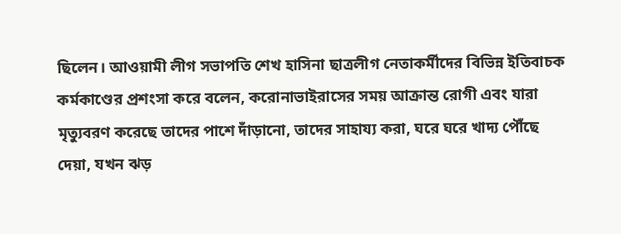ছিলেন। আওয়ামী লীগ সভাপতি শেখ হাসিনা ছাত্রলীগ নেতাকর্মীদের বিভিন্ন ইতিবাচক কর্মকাণ্ডের প্রশংসা করে বলেন, করোনাভাইরাসের সময় আক্রান্ত রোগী এবং যারা মৃত্যুবরণ করেছে তাদের পাশে দাঁড়ানো, তাদের সাহায্য করা, ঘরে ঘরে খাদ্য পৌঁছে দেয়া, যখন ঝড়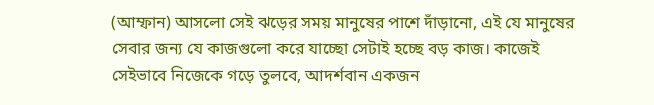(আম্ফান) আসলো সেই ঝড়ের সময় মানুষের পাশে দাঁড়ানো, এই যে মানুষের সেবার জন্য যে কাজগুলো করে যাচ্ছো সেটাই হচ্ছে বড় কাজ। কাজেই সেইভাবে নিজেকে গড়ে তুলবে, আদর্শবান একজন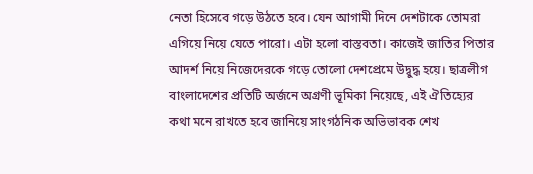নেতা হিসেবে গড়ে উঠতে হবে। যেন আগামী দিনে দেশটাকে তোমরা এগিয়ে নিয়ে যেতে পারো। এটা হলো বাস্তবতা। কাজেই জাতির পিতার আদর্শ নিয়ে নিজেদেরকে গড়ে তোলো দেশপ্রেমে উদ্বুদ্ধ হয়ে। ছাত্রলীগ বাংলাদেশের প্রতিটি অর্জনে অগ্রণী ভূমিকা নিয়েছে, এই ঐতিহ্যের কথা মনে রাখতে হবে জানিয়ে সাংগঠনিক অভিভাবক শেখ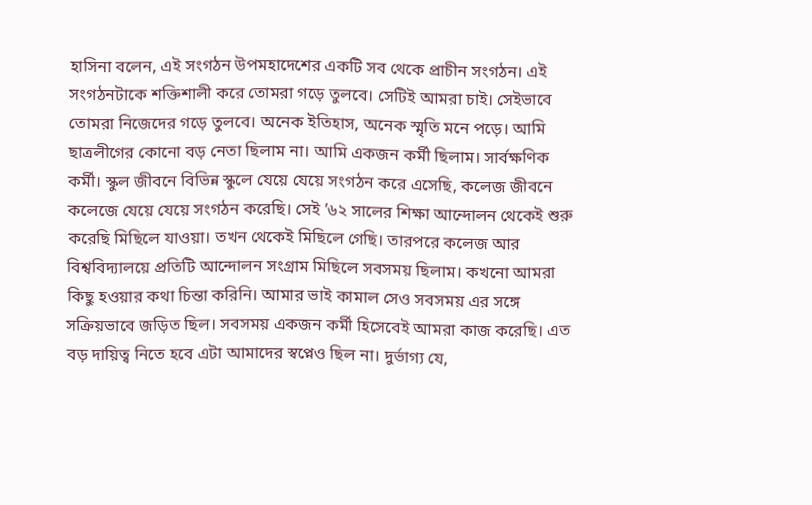হাসিনা বলেন, এই সংগঠন উপমহাদেশের একটি সব থেকে প্রাচীন সংগঠন। এই সংগঠনটাকে শক্তিশালী করে তোমরা গড়ে তুলবে। সেটিই আমরা চাই। সেইভাবে তোমরা নিজেদের গড়ে তুলবে। অনেক ইতিহাস, অনেক স্মৃতি মনে পড়ে। আমি ছাত্রলীগের কোনো বড় নেতা ছিলাম না। আমি একজন কর্মী ছিলাম। সার্বক্ষণিক কর্মী। স্কুল জীবনে বিভিন্ন স্কুলে যেয়ে যেয়ে সংগঠন করে এসেছি, কলেজ জীবনে কলেজে যেয়ে যেয়ে সংগঠন করেছি। সেই ’৬২ সালের শিক্ষা আন্দোলন থেকেই শুরু করেছি মিছিলে যাওয়া। তখন থেকেই মিছিলে গেছি। তারপরে কলেজ আর বিশ্ববিদ্যালয়ে প্রতিটি আন্দোলন সংগ্রাম মিছিলে সবসময় ছিলাম। কখনো আমরা কিছু হওয়ার কথা চিন্তা করিনি। আমার ভাই কামাল সেও সবসময় এর সঙ্গে সক্রিয়ভাবে জড়িত ছিল। সবসময় একজন কর্মী হিসেবেই আমরা কাজ করেছি। এত বড় দায়িত্ব নিতে হবে এটা আমাদের স্বপ্নেও ছিল না। দুর্ভাগ্য যে,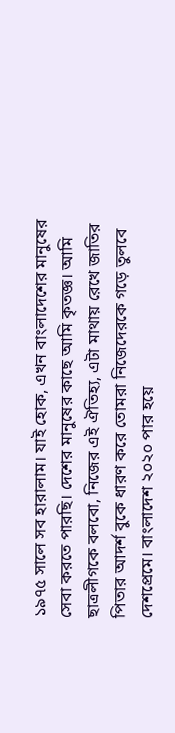১৯৭৫ সালে সব হারালাম। যাই হোক, এখন বাংলাদেশের মানুষের সেবা করতে পারছি। দেশের মানুষের কাছে আমি কৃতজ্ঞ। আমি ছাত্রলীগকে বলবো, নিজের এই ঐতিহ্য, এটা মাথায় রেখে জাতির পিতার আদর্শ বুকে ধারণ করে তোমরা নিজেদেরকে গড়ে তুলবে দেশপ্রেমে। বাংলাদেশ ২০২০ পার হয়ে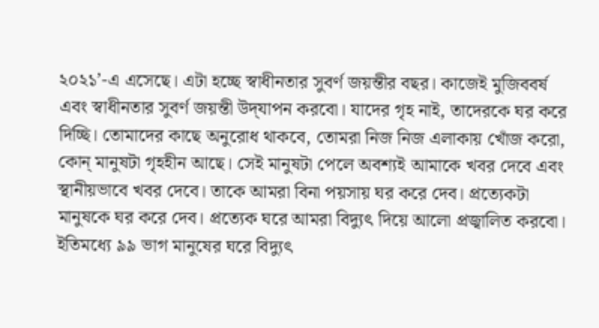২০২১’-এ এসেছে। এটা হচ্ছে স্বাধীনতার সুবর্ণ জয়ন্তীর বছর। কাজেই মুজিববর্ষ এবং স্বাধীনতার সুবর্ণ জয়ন্তী উদ্‌যাপন করবো। যাদের গৃহ নাই, তাদেরকে ঘর করে দিচ্ছি। তোমাদের কাছে অনুরোধ থাকবে, তোমরা নিজ নিজ এলাকায় খোঁজ করো, কোন্‌ মানুষটা গৃহহীন আছে। সেই মানুষটা পেলে অবশ্যই আমাকে খবর দেবে এবং স্থানীয়ভাবে খবর দেবে। তাকে আমরা বিনা পয়সায় ঘর করে দেব। প্রত্যেকটা মানুষকে ঘর করে দেব। প্রত্যেক ঘরে আমরা বিদ্যুৎ দিয়ে আলো প্রজ্বালিত করবো। ইতিমধ্যে ৯৯ ভাগ মানুষের ঘরে বিদ্যুৎ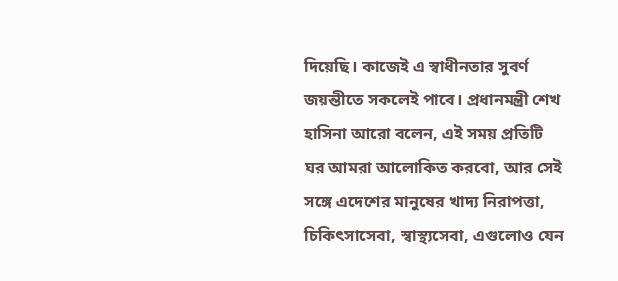দিয়েছি। কাজেই এ স্বাধীনতার সুবর্ণ জয়ন্তীতে সকলেই পাবে। প্রধানমন্ত্রী শেখ হাসিনা আরো বলেন, এই সময় প্রতিটি ঘর আমরা আলোকিত করবো, আর সেই সঙ্গে এদেশের মানুষের খাদ্য নিরাপত্তা, চিকিৎসাসেবা, স্বাস্থ্যসেবা, এগুলোও যেন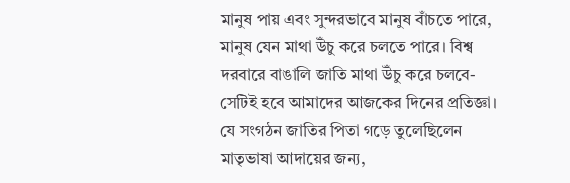মানুষ পায় এবং সুন্দরভাবে মানুষ বাঁচতে পারে, মানুষ যেন মাথা উঁচু করে চলতে পারে। বিশ্ব দরবারে বাঙালি জাতি মাথা উঁচু করে চলবে- সেটিই হবে আমাদের আজকের দিনের প্রতিজ্ঞা। যে সংগঠন জাতির পিতা গড়ে তুলেছিলেন মাতৃভাষা আদায়ের জন্য,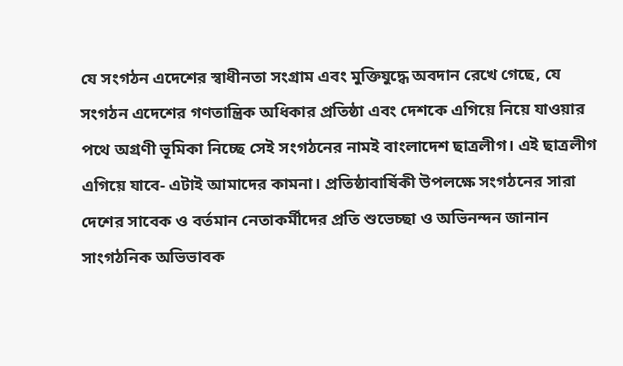যে সংগঠন এদেশের স্বাধীনতা সংগ্রাম এবং মুক্তিযুদ্ধে অবদান রেখে গেছে, যে সংগঠন এদেশের গণতান্ত্রিক অধিকার প্রতিষ্ঠা এবং দেশকে এগিয়ে নিয়ে যাওয়ার পথে অগ্রণী ভূমিকা নিচ্ছে সেই সংগঠনের নামই বাংলাদেশ ছাত্রলীগ। এই ছাত্রলীগ এগিয়ে যাবে- এটাই আমাদের কামনা। প্রতিষ্ঠাবার্ষিকী উপলক্ষে সংগঠনের সারা দেশের সাবেক ও বর্তমান নেতাকর্মীদের প্রতি শুভেচ্ছা ও অভিনন্দন জানান সাংগঠনিক অভিভাবক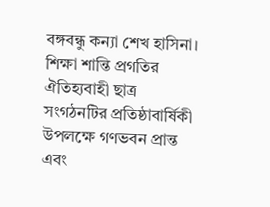বঙ্গবন্ধু কন্যা শেখ হাসিনা। শিক্ষা শান্তি প্রগতির ঐতিহ্যবাহী ছাত্র সংগঠনটির প্রতিষ্ঠাবার্ষিকী উপলক্ষে গণভবন প্রান্ত এবং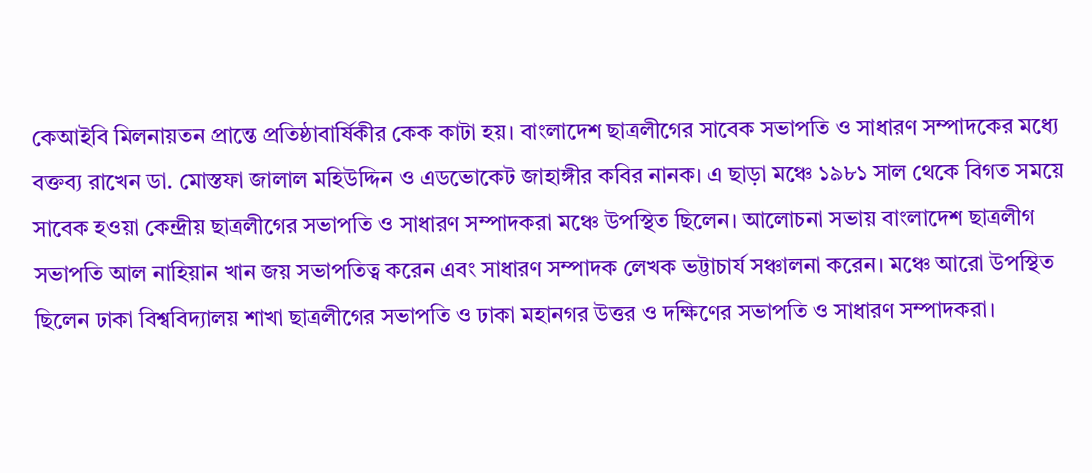কেআইবি মিলনায়তন প্রান্তে প্রতিষ্ঠাবার্ষিকীর কেক কাটা হয়। বাংলাদেশ ছাত্রলীগের সাবেক সভাপতি ও সাধারণ সম্পাদকের মধ্যে বক্তব্য রাখেন ডা. মোস্তফা জালাল মহিউদ্দিন ও এডভোকেট জাহাঙ্গীর কবির নানক। এ ছাড়া মঞ্চে ১৯৮১ সাল থেকে বিগত সময়ে সাবেক হওয়া কেন্দ্রীয় ছাত্রলীগের সভাপতি ও সাধারণ সম্পাদকরা মঞ্চে উপস্থিত ছিলেন। আলোচনা সভায় বাংলাদেশ ছাত্রলীগ সভাপতি আল নাহিয়ান খান জয় সভাপতিত্ব করেন এবং সাধারণ সম্পাদক লেখক ভট্টাচার্য সঞ্চালনা করেন। মঞ্চে আরো উপস্থিত ছিলেন ঢাকা বিশ্ববিদ্যালয় শাখা ছাত্রলীগের সভাপতি ও ঢাকা মহানগর উত্তর ও দক্ষিণের সভাপতি ও সাধারণ সম্পাদকরা।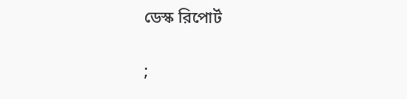ডেস্ক রিপোর্ট

;